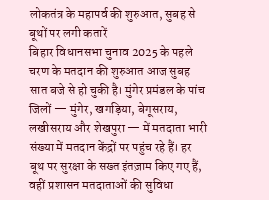लोकतंत्र के महापर्व की शुरुआत, सुबह से बूथों पर लगी कतारें
बिहार विधानसभा चुनाव 2025 के पहले चरण के मतदान की शुरुआत आज सुबह सात बजे से हो चुकी है। मुंगेर प्रमंडल के पांच जिलों — मुंगेर, खगड़िया, बेगूसराय, लखीसराय और शेखपुरा — में मतदाता भारी संख्या में मतदान केंद्रों पर पहुंच रहे हैं। हर बूथ पर सुरक्षा के सख्त इंतज़ाम किए गए हैं, वहीं प्रशासन मतदाताओं की सुविधा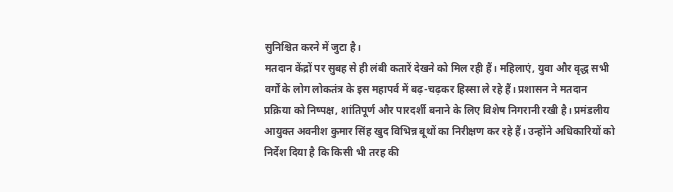सुनिश्चित करने में जुटा है।
मतदान केंद्रों पर सुबह से ही लंबी कतारें देखने को मिल रही हैं। महिलाएं, युवा और वृद्ध सभी वर्गों के लोग लोकतंत्र के इस महापर्व में बढ़-चढ़कर हिस्सा ले रहे हैं। प्रशासन ने मतदान प्रक्रिया को निष्पक्ष, शांतिपूर्ण और पारदर्शी बनाने के लिए विशेष निगरानी रखी है। प्रमंडलीय आयुक्त अवनीश कुमार सिंह खुद विभिन्न बूथों का निरीक्षण कर रहे हैं। उन्होंने अधिकारियों को निर्देश दिया है कि किसी भी तरह की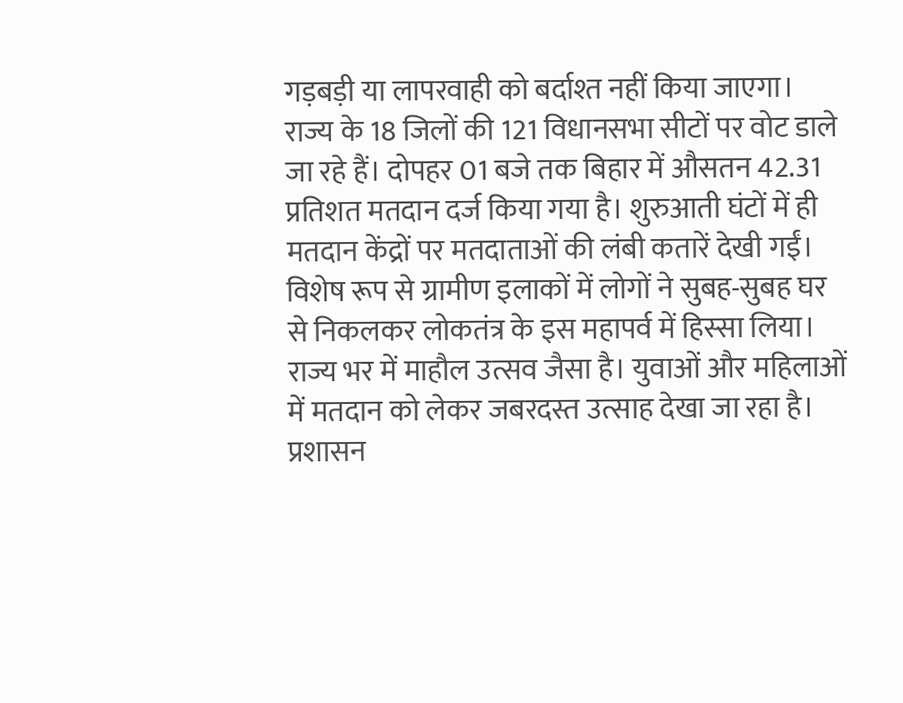गड़बड़ी या लापरवाही को बर्दाश्त नहीं किया जाएगा।
राज्य के 18 जिलों की 121 विधानसभा सीटों पर वोट डाले जा रहे हैं। दोपहर 01 बजे तक बिहार में औसतन 42.31 प्रतिशत मतदान दर्ज किया गया है। शुरुआती घंटों में ही मतदान केंद्रों पर मतदाताओं की लंबी कतारें देखी गईं। विशेष रूप से ग्रामीण इलाकों में लोगों ने सुबह-सुबह घर से निकलकर लोकतंत्र के इस महापर्व में हिस्सा लिया।
राज्य भर में माहौल उत्सव जैसा है। युवाओं और महिलाओं में मतदान को लेकर जबरदस्त उत्साह देखा जा रहा है। प्रशासन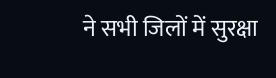ने सभी जिलों में सुरक्षा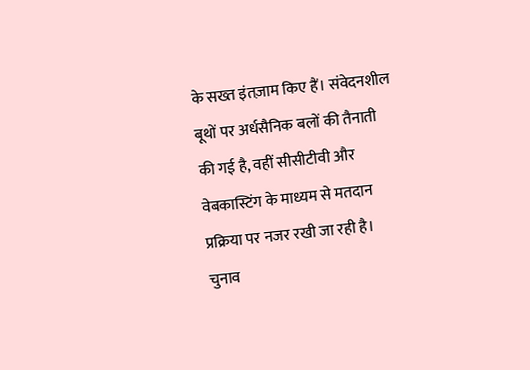के सख्त इंतज़ाम किए हैं। संवेदनशील बूथों पर अर्धसैनिक बलों की तैनाती की गई है, वहीं सीसीटीवी और वेबकास्टिंग के माध्यम से मतदान प्रक्रिया पर नजर रखी जा रही है। चुनाव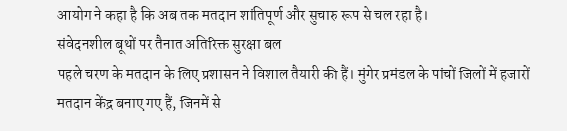आयोग ने कहा है कि अब तक मतदान शांतिपूर्ण और सुचारु रूप से चल रहा है।
संवेदनशील बूथों पर तैनात अतिरिक्त सुरक्षा बल
पहले चरण के मतदान के लिए प्रशासन ने विशाल तैयारी की हैं। मुंगेर प्रमंडल के पांचों जिलों में हजारों मतदान केंद्र बनाए गए हैं, जिनमें से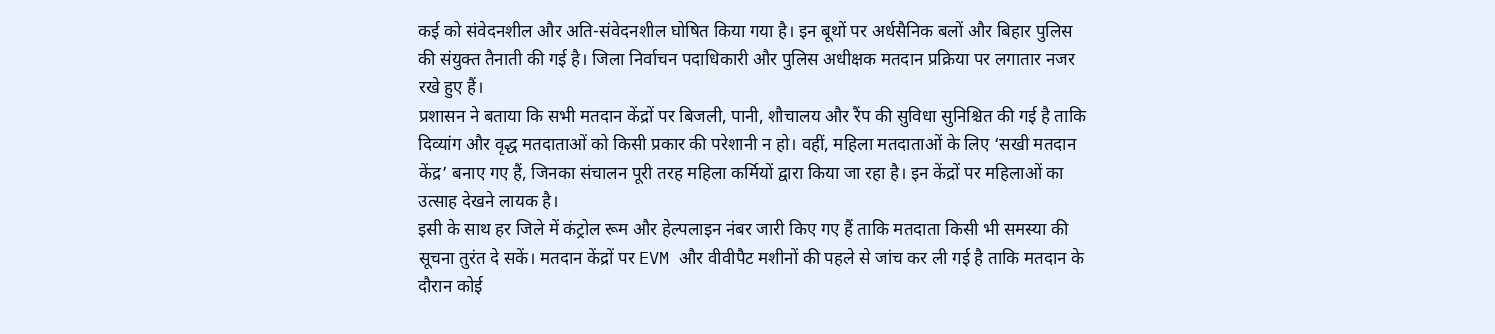कई को संवेदनशील और अति-संवेदनशील घोषित किया गया है। इन बूथों पर अर्धसैनिक बलों और बिहार पुलिस की संयुक्त तैनाती की गई है। जिला निर्वाचन पदाधिकारी और पुलिस अधीक्षक मतदान प्रक्रिया पर लगातार नजर रखे हुए हैं।
प्रशासन ने बताया कि सभी मतदान केंद्रों पर बिजली, पानी, शौचालय और रैंप की सुविधा सुनिश्चित की गई है ताकि दिव्यांग और वृद्ध मतदाताओं को किसी प्रकार की परेशानी न हो। वहीं, महिला मतदाताओं के लिए ‘सखी मतदान केंद्र’ बनाए गए हैं, जिनका संचालन पूरी तरह महिला कर्मियों द्वारा किया जा रहा है। इन केंद्रों पर महिलाओं का उत्साह देखने लायक है।
इसी के साथ हर जिले में कंट्रोल रूम और हेल्पलाइन नंबर जारी किए गए हैं ताकि मतदाता किसी भी समस्या की सूचना तुरंत दे सकें। मतदान केंद्रों पर EVM और वीवीपैट मशीनों की पहले से जांच कर ली गई है ताकि मतदान के दौरान कोई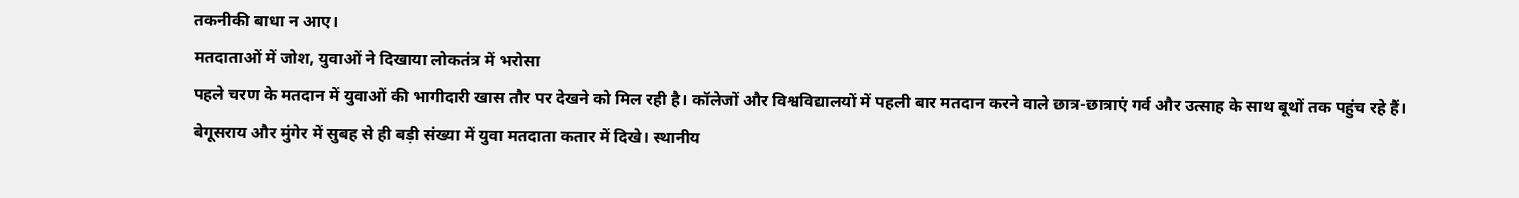तकनीकी बाधा न आए।
मतदाताओं में जोश, युवाओं ने दिखाया लोकतंत्र में भरोसा
पहले चरण के मतदान में युवाओं की भागीदारी खास तौर पर देखने को मिल रही है। कॉलेजों और विश्वविद्यालयों में पहली बार मतदान करने वाले छात्र-छात्राएं गर्व और उत्साह के साथ बूथों तक पहुंच रहे हैं। बेगूसराय और मुंगेर में सुबह से ही बड़ी संख्या में युवा मतदाता कतार में दिखे। स्थानीय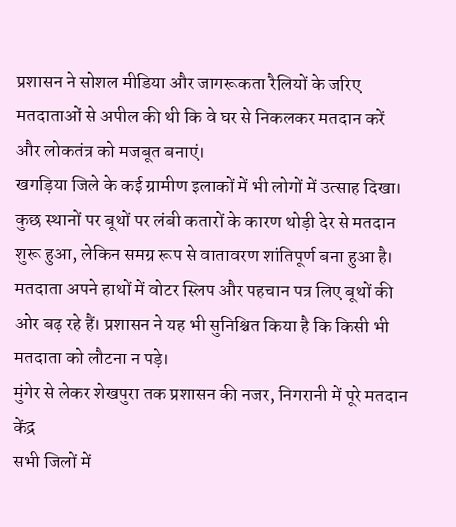प्रशासन ने सोशल मीडिया और जागरूकता रैलियों के जरिए मतदाताओं से अपील की थी कि वे घर से निकलकर मतदान करें और लोकतंत्र को मजबूत बनाएं।
खगड़िया जिले के कई ग्रामीण इलाकों में भी लोगों में उत्साह दिखा। कुछ स्थानों पर बूथों पर लंबी कतारों के कारण थोड़ी देर से मतदान शुरू हुआ, लेकिन समग्र रूप से वातावरण शांतिपूर्ण बना हुआ है। मतदाता अपने हाथों में वोटर स्लिप और पहचान पत्र लिए बूथों की ओर बढ़ रहे हैं। प्रशासन ने यह भी सुनिश्चित किया है कि किसी भी मतदाता को लौटना न पड़े।
मुंगेर से लेकर शेखपुरा तक प्रशासन की नजर, निगरानी में पूरे मतदान केंद्र
सभी जिलों में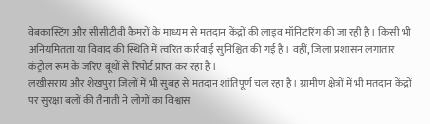वेबकास्टिंग और सीसीटीवी कैमरों के माध्यम से मतदान केंद्रों की लाइव मॉनिटरिंग की जा रही है। किसी भी अनियमितता या विवाद की स्थिति में त्वरित कार्रवाई सुनिश्चित की गई है। वहीं, जिला प्रशासन लगातार कंट्रोल रूम के जरिए बूथों से रिपोर्ट प्राप्त कर रहा है।
लखीसराय और शेखपुरा जिलों में भी सुबह से मतदान शांतिपूर्ण चल रहा है। ग्रामीण क्षेत्रों में भी मतदान केंद्रों पर सुरक्षा बलों की तैनाती ने लोगों का विश्वास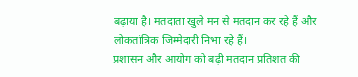बढ़ाया है। मतदाता खुले मन से मतदान कर रहे हैं और लोकतांत्रिक जिम्मेदारी निभा रहे हैं।
प्रशासन और आयोग को बढ़ी मतदान प्रतिशत की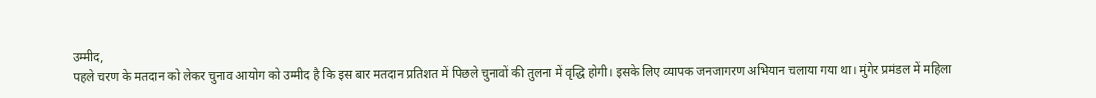उम्मीद,
पहले चरण के मतदान को लेकर चुनाव आयोग को उम्मीद है कि इस बार मतदान प्रतिशत में पिछले चुनावों की तुलना में वृद्धि होगी। इसके लिए व्यापक जनजागरण अभियान चलाया गया था। मुंगेर प्रमंडल में महिला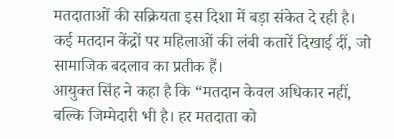मतदाताओं की सक्रियता इस दिशा में बड़ा संकेत दे रही है। कई मतदान केंद्रों पर महिलाओं की लंबी कतारें दिखाई दीं, जो सामाजिक बदलाव का प्रतीक हैं।
आयुक्त सिंह ने कहा है कि “मतदान केवल अधिकार नहीं, बल्कि जिम्मेदारी भी है। हर मतदाता को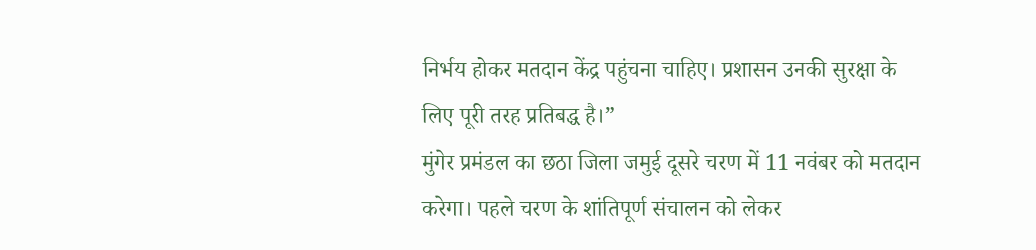निर्भय होकर मतदान केंद्र पहुंचना चाहिए। प्रशासन उनकी सुरक्षा के लिए पूरी तरह प्रतिबद्ध है।”
मुंगेर प्रमंडल का छठा जिला जमुई दूसरे चरण में 11 नवंबर को मतदान करेगा। पहले चरण के शांतिपूर्ण संचालन को लेकर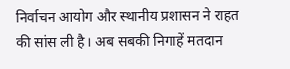निर्वाचन आयोग और स्थानीय प्रशासन ने राहत की सांस ली है। अब सबकी निगाहें मतदान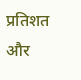प्रतिशत और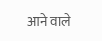आने वाले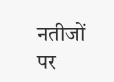नतीजों पर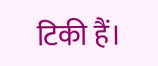टिकी हैं।